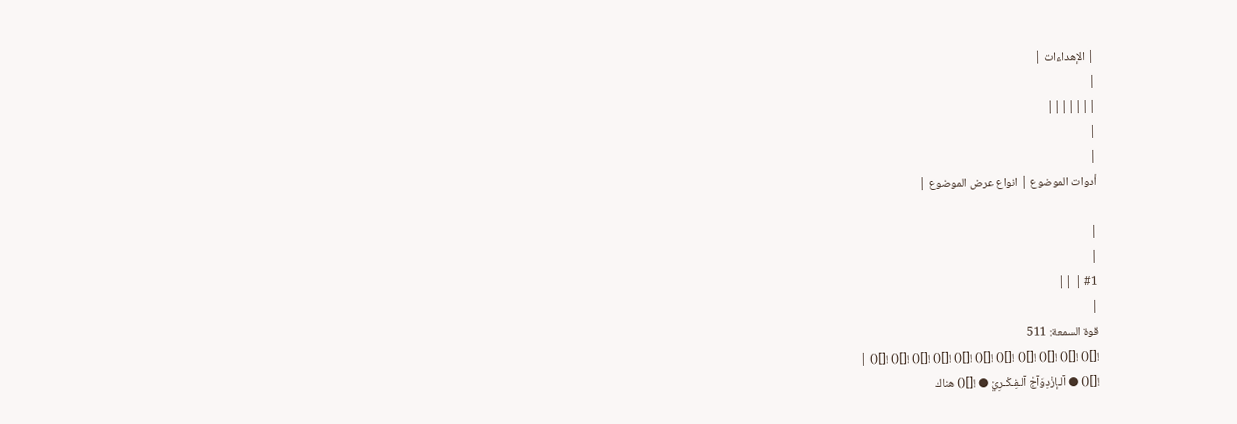| الإهداءات |
|
|||||||
|
|
أدوات الموضوع | انواع عرض الموضوع |

|
|
#1 | ||
|
قوة السمعة: 511
![]() ![]() ![]() ![]() ![]() ![]() ![]() ![]() ![]() ![]() ![]() |
![]() ● آلـإزْدِوَآجْ آلـفِـكْـرِيْ ● ![]() هناك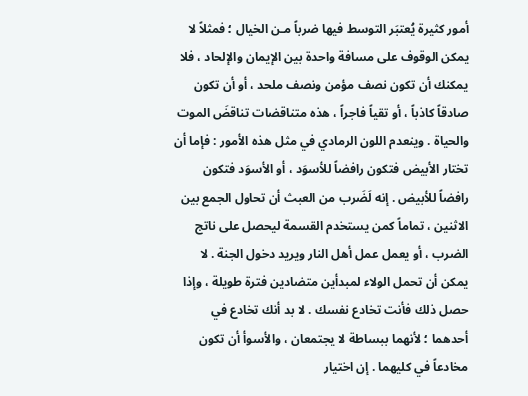أمور كثيرة يُعتبَر التوسط فيها ضرباً مـن الخيال ؛ فمثلاً لا يمكن الوقوف على مسافة واحدة بين الإيمان والإلحاد ، فلا يمكنك أن تكون نصف مؤمن ونصف ملحد ، أو أن تكون صادقاً كاذباً ، أو تقياً فاجراً ، هذه متناقضات تناقضَ الموت والحياة . وينعدم اللون الرمادي في مثل هذه الأمور : فإما أن تختار الأبيض فتكون رافضاً للأسوَد ، أو الأسوَد فتكون رافضاً للأبيض . إنه لَضَرب من العبث أن تحاول الجمع بين الاثنين ، تماماً كمن يستخدم القسمة ليحصل على ناتج الضرب ، أو يعمل عمل أهل النار ويريد دخول الجنة . لا يمكن أن تحمل الولاء لمبدأين متضادين فترة طويلة ، وإذا حصل ذلك فأنت تخادع نفسك . لا بد أنك تخادع في أحدهما ؛ لأنهما ببساطة لا يجتمعان ، والأسوأ أن تكون مخادعاً في كليهما . إن اختيار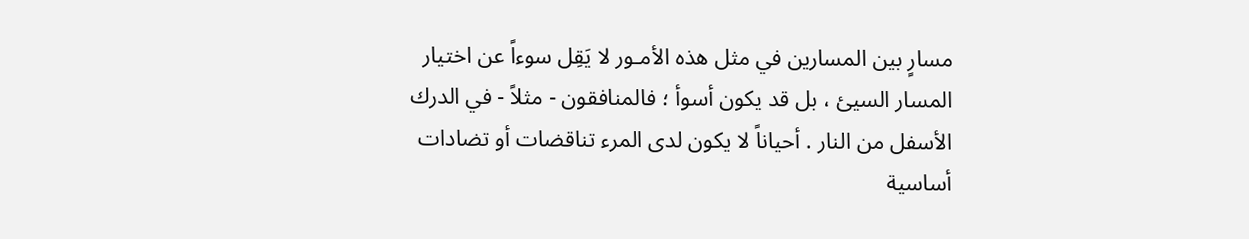مسارٍ بين المسارين في مثل هذه الأمـور لا يَقِل سوءاً عن اختيار المسار السيئ ، بل قد يكون أسوأ ؛ فالمنافقون - مثلاً - في الدرك الأسفل من النار . أحياناً لا يكون لدى المرء تناقضات أو تضادات أساسية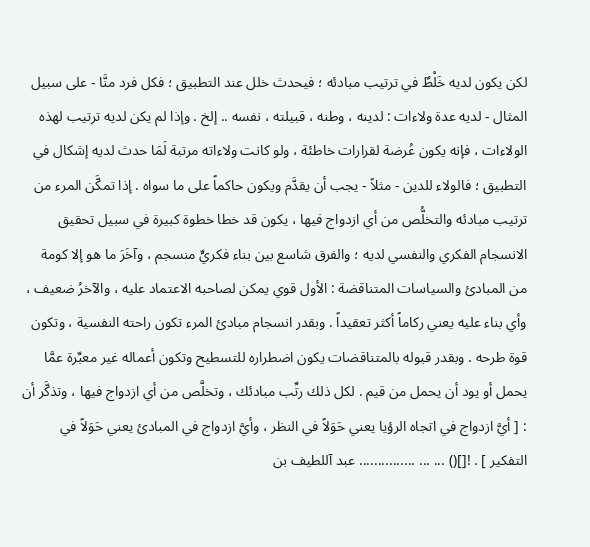لكن يكون لديه خَلْطٌ في ترتيب مبادئه ؛ فيحدث خلل عند التطبيق ؛ فكل فرد منَّا - على سبيل المثال - لديه عدة ولاءات : لدينه ، وطنه ، قبيلته ، نفسه .. إلخ . وإذا لم يكن لديه ترتيب لهذه الولاءات ، فإنه يكون عُرضة لقرارات خاطئة ، ولو كانت ولاءاته مرتبة لَمَا حدث لديه إشكال في التطبيق ؛ فالولاء للدين - مثلاً - يجب أن يقدَّم ويكون حاكماً على ما سواه . إذا تمكَّن المرء من ترتيب مبادئه والتخلُّص من أي ازدواج فيها ، يكون قد خطا خطوة كبيرة في سبيل تحقيق الانسجام الفكري والنفسي لديه ؛ والفرق شاسع بين بناء فكريٍّ منسجم ، وآخَرَ ما هو إلا كومة من المبادئ والسياسات المتناقضة : الأول قوي يمكن لصاحبه الاعتماد عليه ، والآخرُ ضعيف ، وأي بناء عليه يعني ركاماً أكثر تعقيداً . وبقدر انسجام مبادئ المرء تكون راحته النفسية ، وتكون قوة طرحه . وبقدر قبوله بالمتناقضات يكون اضطراره للتسطيح وتكون أعماله غير معبِّرة عمَّا يحمل أو يود أن يحمل من قيم . لكل ذلك رتِّب مبادئك ، وتخلَّص من أي ازدواج فيها ، وتذكَّر أن : [ أيَّ ازدواج في اتجاه الرؤيا يعني حَوَلاً في النظر ، وأيَّ ازدواج في المبادئ يعني حَوَلاً في التفكير ] . ![]() ... ... ............... عبد آللطيف بن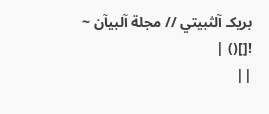بريكـ آلثبيتي // مجلة آلبيآن ~ ![]() |
||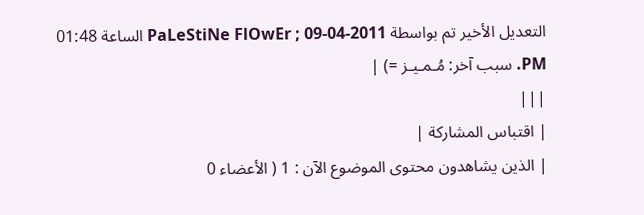التعديل الأخير تم بواسطة PaLeStiNe FlOwEr ; 09-04-2011 الساعة 01:48 PM. سبب آخر: مُـمـيـز =) |
|||
| اقتباس المشاركة |
| الذين يشاهدون محتوى الموضوع الآن : 1 ( الأعضاء 0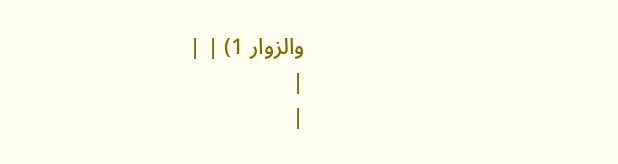والزوار 1) | |
|
|